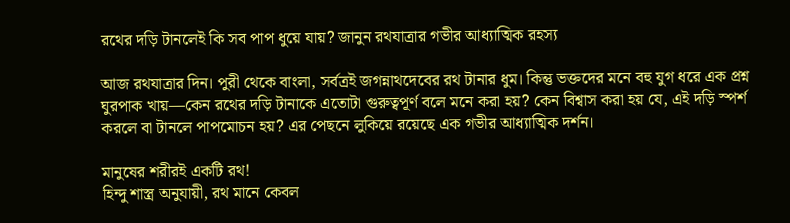রথের দড়ি টানলেই কি সব পাপ ধুয়ে যায়? জানুন রথযাত্রার গভীর আধ্যাত্মিক রহস্য

আজ রথযাত্রার দিন। পুরী থেকে বাংলা, সর্বত্রই জগন্নাথদেবের রথ টানার ধুম। কিন্তু ভক্তদের মনে বহু যুগ ধরে এক প্রশ্ন ঘুরপাক খায়—কেন রথের দড়ি টানাকে এতোটা গুরুত্বপূর্ণ বলে মনে করা হয়? কেন বিশ্বাস করা হয় যে, এই দড়ি স্পর্শ করলে বা টানলে পাপমোচন হয়? এর পেছনে লুকিয়ে রয়েছে এক গভীর আধ্যাত্মিক দর্শন।

মানুষের শরীরই একটি রথ!
হিন্দু শাস্ত্র অনুযায়ী, রথ মানে কেবল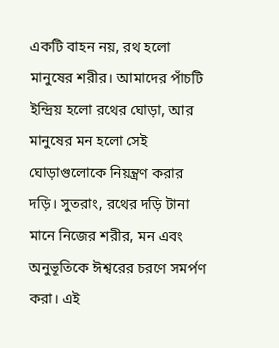একটি বাহন নয়, রথ হলো মানুষের শরীর। আমাদের পাঁচটি ইন্দ্রিয় হলো রথের ঘোড়া, আর মানুষের মন হলো সেই ঘোড়াগুলোকে নিয়ন্ত্রণ করার দড়ি। সুতরাং, রথের দড়ি টানা মানে নিজের শরীর, মন এবং অনুভূতিকে ঈশ্বরের চরণে সমর্পণ করা। এই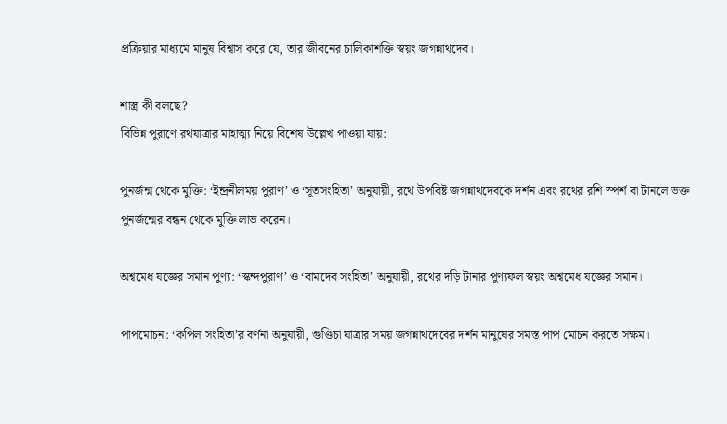প্রক্রিয়ার মাধ্যমে মানুষ বিশ্বাস করে যে, তার জীবনের চালিকাশক্তি স্বয়ং জগন্নাথদেব।

শাস্ত্র কী বলছে?
বিভিন্ন পুরাণে রথযাত্রার মাহাত্ম্য নিয়ে বিশেষ উল্লেখ পাওয়া যায়:

পুনর্জন্ম থেকে মুক্তি: ‘ইন্দ্রনীলময় পুরাণ’ ও ‘সূতসংহিতা’ অনুযায়ী, রথে উপবিষ্ট জগন্নাথদেবকে দর্শন এবং রথের রশি স্পর্শ বা টানলে ভক্ত পুনর্জন্মের বন্ধন থেকে মুক্তি লাভ করেন।

অশ্বমেধ যজ্ঞের সমান পুণ্য: ‘স্কন্দপুরাণ’ ও ‘বামদেব সংহিতা’ অনুযায়ী, রথের দড়ি টানার পুণ্যফল স্বয়ং অশ্বমেধ যজ্ঞের সমান।

পাপমোচন: ‘কপিল সংহিতা’র বর্ণনা অনুযায়ী, গুণ্ডিচা যাত্রার সময় জগন্নাথদেবের দর্শন মানুষের সমস্ত পাপ মোচন করতে সক্ষম।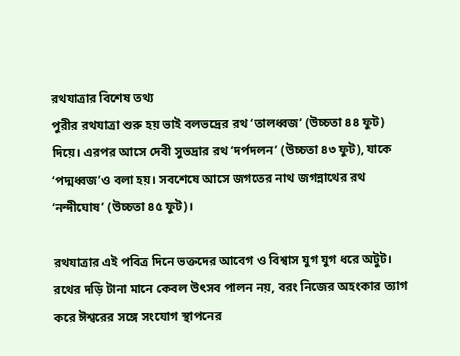রথযাত্রার বিশেষ তথ্য
পুরীর রথযাত্রা শুরু হয় ভাই বলভদ্রের রথ ‘তালধ্বজ’ (উচ্চতা ৪৪ ফুট) দিয়ে। এরপর আসে দেবী সুভদ্রার রথ ‘দর্পদলন’ (উচ্চতা ৪৩ ফুট), যাকে ‘পদ্মধ্বজ’ও বলা হয়। সবশেষে আসে জগতের নাথ জগন্নাথের রথ ‘নন্দীঘোষ’ (উচ্চতা ৪৫ ফুট)।

রথযাত্রার এই পবিত্র দিনে ভক্তদের আবেগ ও বিশ্বাস যুগ যুগ ধরে অটুট। রথের দড়ি টানা মানে কেবল উৎসব পালন নয়, বরং নিজের অহংকার ত্যাগ করে ঈশ্বরের সঙ্গে সংযোগ স্থাপনের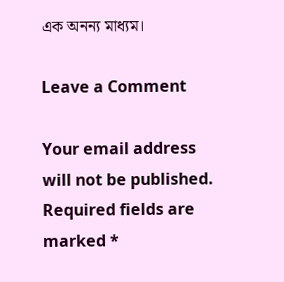এক অনন্য মাধ্যম।

Leave a Comment

Your email address will not be published. Required fields are marked *